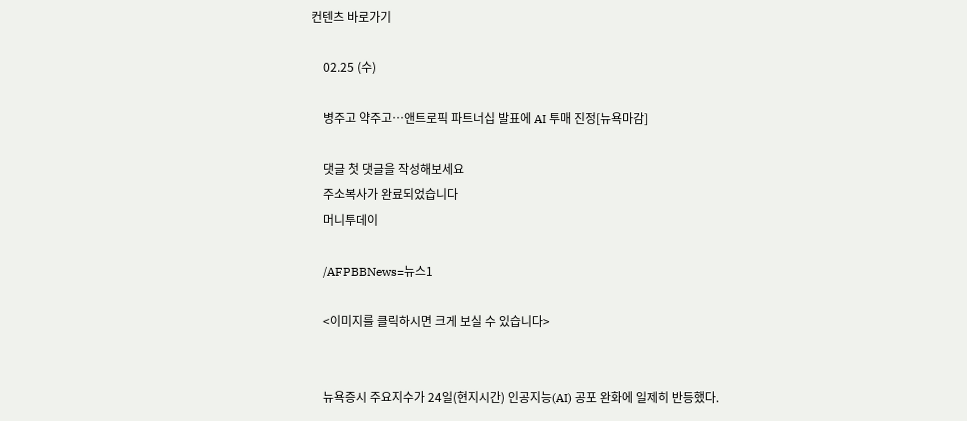컨텐츠 바로가기

    02.25 (수)

    병주고 약주고…앤트로픽 파트너십 발표에 AI 투매 진정[뉴욕마감]

    댓글 첫 댓글을 작성해보세요
    주소복사가 완료되었습니다
    머니투데이

    /AFPBBNews=뉴스1

    <이미지를 클릭하시면 크게 보실 수 있습니다>


    뉴욕증시 주요지수가 24일(현지시간) 인공지능(AI) 공포 완화에 일제히 반등했다.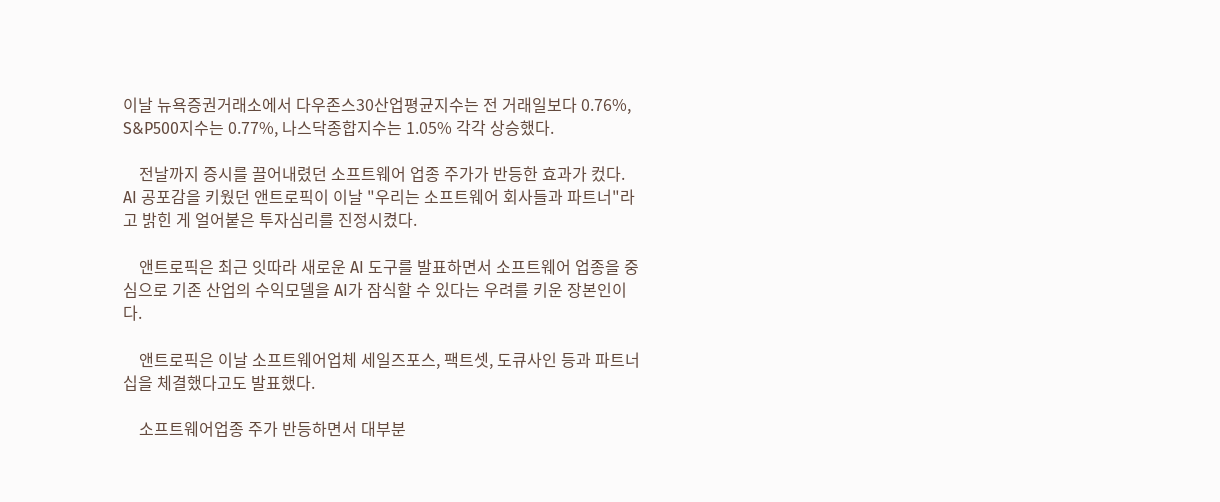이날 뉴욕증권거래소에서 다우존스30산업평균지수는 전 거래일보다 0.76%, S&P500지수는 0.77%, 나스닥종합지수는 1.05% 각각 상승했다.

    전날까지 증시를 끌어내렸던 소프트웨어 업종 주가가 반등한 효과가 컸다. AI 공포감을 키웠던 앤트로픽이 이날 "우리는 소프트웨어 회사들과 파트너"라고 밝힌 게 얼어붙은 투자심리를 진정시켰다.

    앤트로픽은 최근 잇따라 새로운 AI 도구를 발표하면서 소프트웨어 업종을 중심으로 기존 산업의 수익모델을 AI가 잠식할 수 있다는 우려를 키운 장본인이다.

    앤트로픽은 이날 소프트웨어업체 세일즈포스, 팩트셋, 도큐사인 등과 파트너십을 체결했다고도 발표했다.

    소프트웨어업종 주가 반등하면서 대부분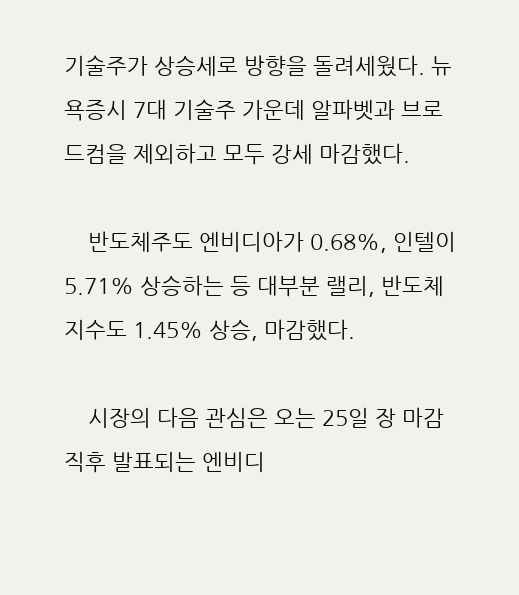기술주가 상승세로 방향을 돌려세웠다. 뉴욕증시 7대 기술주 가운데 알파벳과 브로드컴을 제외하고 모두 강세 마감했다.

    반도체주도 엔비디아가 0.68%, 인텔이 5.71% 상승하는 등 대부분 랠리, 반도체지수도 1.45% 상승, 마감했다.

    시장의 다음 관심은 오는 25일 장 마감 직후 발표되는 엔비디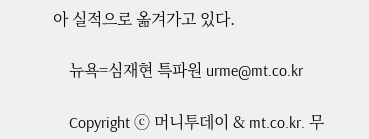아 실적으로 옮겨가고 있다.

    뉴욕=심재현 특파원 urme@mt.co.kr

    Copyright ⓒ 머니투데이 & mt.co.kr. 무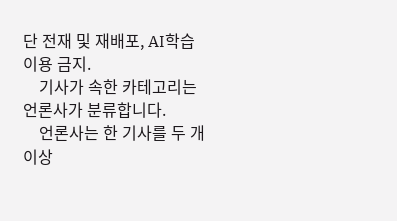단 전재 및 재배포, AI학습 이용 금지.
    기사가 속한 카테고리는 언론사가 분류합니다.
    언론사는 한 기사를 두 개 이상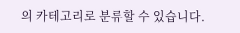의 카테고리로 분류할 수 있습니다.